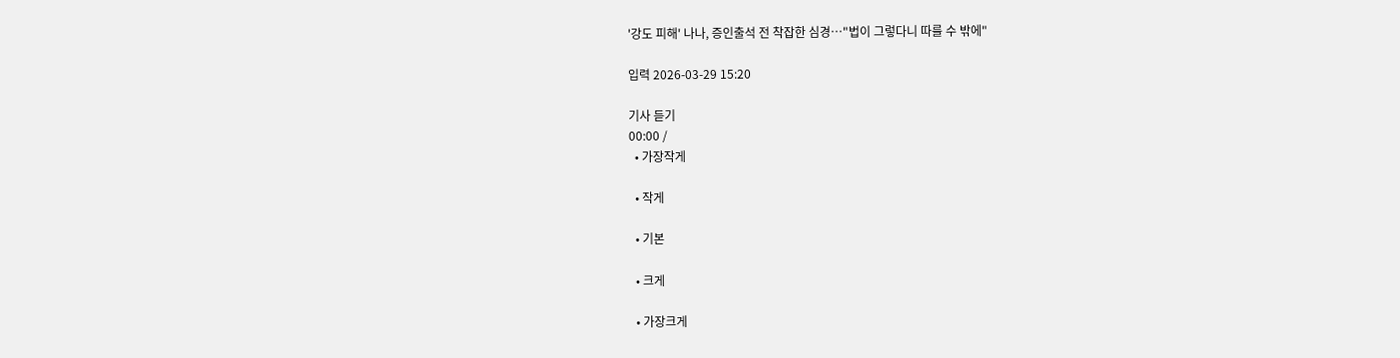'강도 피해' 나나, 증인출석 전 착잡한 심경⋯"법이 그렇다니 따를 수 밖에"

입력 2026-03-29 15:20

기사 듣기
00:00 /
  • 가장작게

  • 작게

  • 기본

  • 크게

  • 가장크게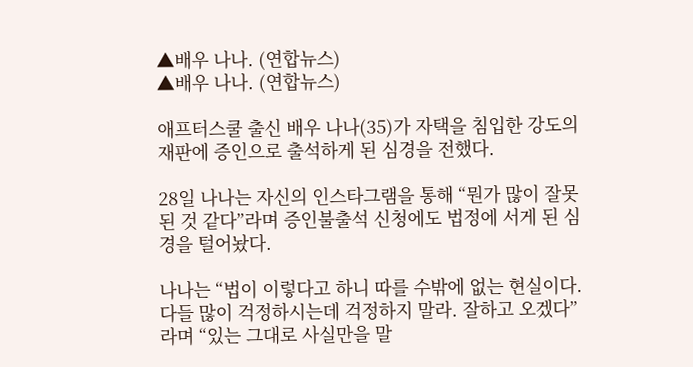▲배우 나나. (연합뉴스)
▲배우 나나. (연합뉴스)

애프터스쿨 출신 배우 나나(35)가 자택을 침입한 강도의 재판에 증인으로 출석하게 된 심경을 전했다.

28일 나나는 자신의 인스타그램을 통해 “뭔가 많이 잘못된 것 같다”라며 증인불출석 신청에도 법정에 서게 된 심경을 털어놨다.

나나는 “법이 이렇다고 하니 따를 수밖에 없는 현실이다. 다들 많이 걱정하시는데 걱정하지 말라. 잘하고 오겠다”라며 “있는 그대로 사실만을 말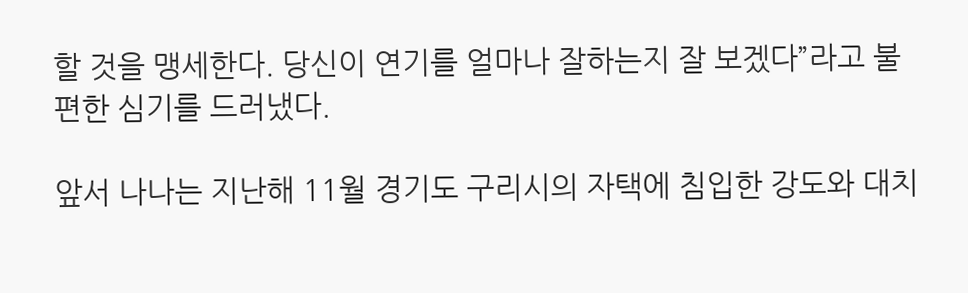할 것을 맹세한다. 당신이 연기를 얼마나 잘하는지 잘 보겠다”라고 불편한 심기를 드러냈다.

앞서 나나는 지난해 11월 경기도 구리시의 자택에 침입한 강도와 대치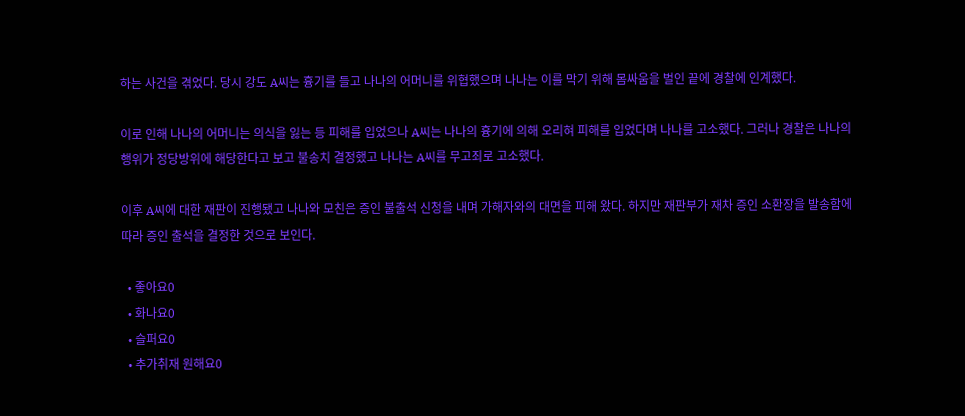하는 사건을 겪었다. 당시 강도 A씨는 흉기를 들고 나나의 어머니를 위협했으며 나나는 이를 막기 위해 몸싸움을 벌인 끝에 경찰에 인계했다.

이로 인해 나나의 어머니는 의식을 잃는 등 피해를 입었으나 A씨는 나나의 흉기에 의해 오리혀 피해를 입었다며 나나를 고소했다. 그러나 경찰은 나나의 행위가 정당방위에 해당한다고 보고 불송치 결정했고 나나는 A씨를 무고죄로 고소했다.

이후 A씨에 대한 재판이 진행됐고 나나와 모친은 증인 불출석 신청을 내며 가해자와의 대면을 피해 왔다. 하지만 재판부가 재차 증인 소환장을 발송함에 따라 증인 출석을 결정한 것으로 보인다.

  • 좋아요0
  • 화나요0
  • 슬퍼요0
  • 추가취재 원해요0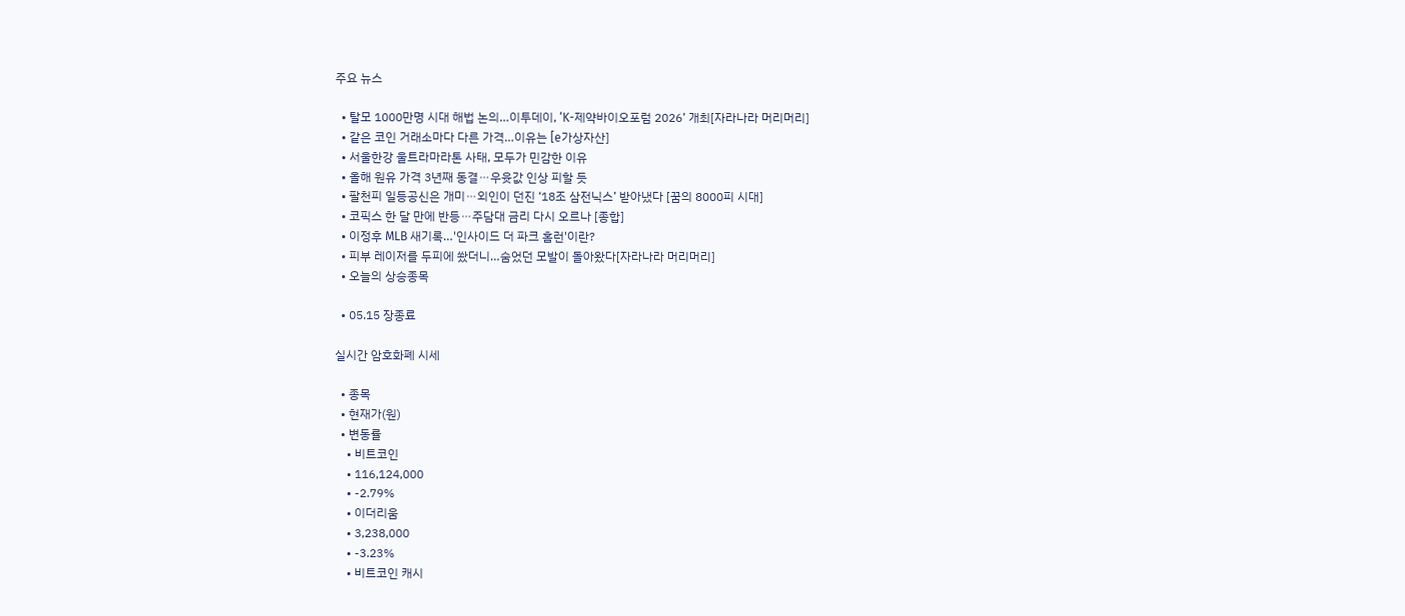주요 뉴스

  • 탈모 1000만명 시대 해법 논의…이투데이, ‘K-제약바이오포럼 2026’ 개최[자라나라 머리머리]
  • 같은 코인 거래소마다 다른 가격…이유는 [e가상자산]
  • 서울한강 울트라마라톤 사태, 모두가 민감한 이유
  • 올해 원유 가격 3년째 동결⋯우윳값 인상 피할 듯
  • 팔천피 일등공신은 개미⋯외인이 던진 ‘18조 삼전닉스’ 받아냈다 [꿈의 8000피 시대]
  • 코픽스 한 달 만에 반등⋯주담대 금리 다시 오르나 [종합]
  • 이정후 MLB 새기록…'인사이드 더 파크 홈런'이란?
  • 피부 레이저를 두피에 쐈더니…숨었던 모발이 돌아왔다[자라나라 머리머리]
  • 오늘의 상승종목

  • 05.15 장종료

실시간 암호화폐 시세

  • 종목
  • 현재가(원)
  • 변동률
    • 비트코인
    • 116,124,000
    • -2.79%
    • 이더리움
    • 3,238,000
    • -3.23%
    • 비트코인 캐시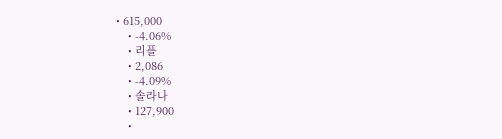• 615,000
    • -4.06%
    • 리플
    • 2,086
    • -4.09%
    • 솔라나
    • 127,900
    •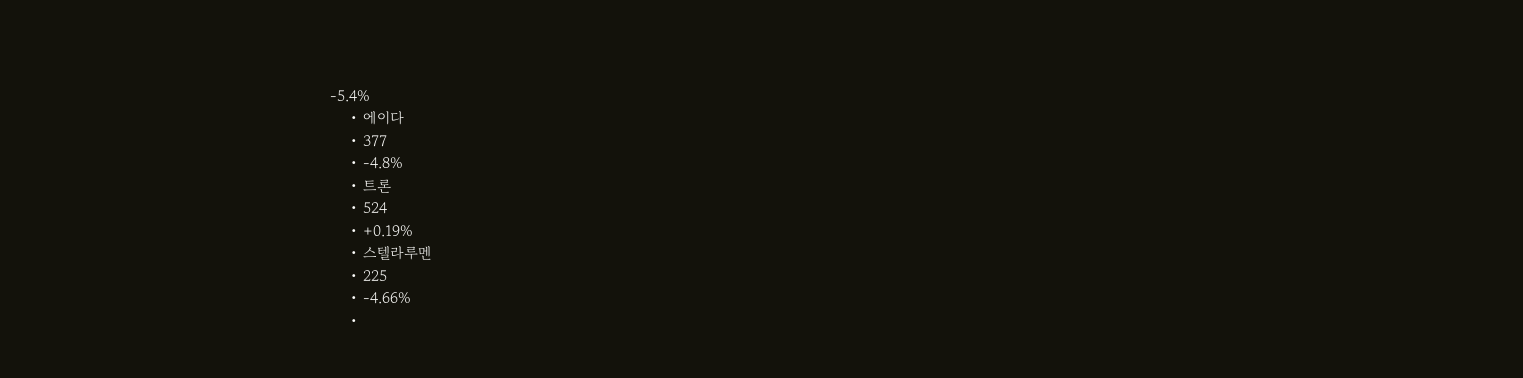-5.4%
    • 에이다
    • 377
    • -4.8%
    • 트론
    • 524
    • +0.19%
    • 스텔라루멘
    • 225
    • -4.66%
    •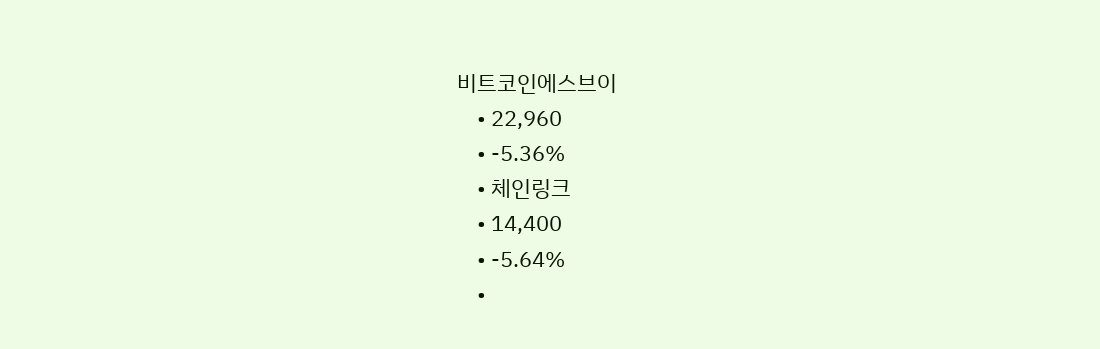비트코인에스브이
    • 22,960
    • -5.36%
    • 체인링크
    • 14,400
    • -5.64%
    •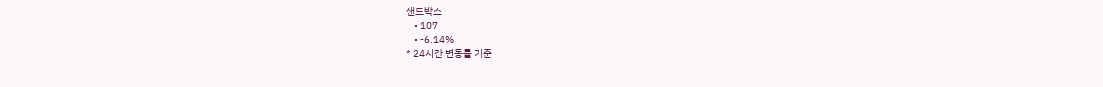샌드박스
    • 107
    • -6.14%
* 24시간 변동률 기준